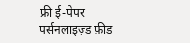फ्री ई-पेपर
पर्सनलाइज़्ड फ़ीड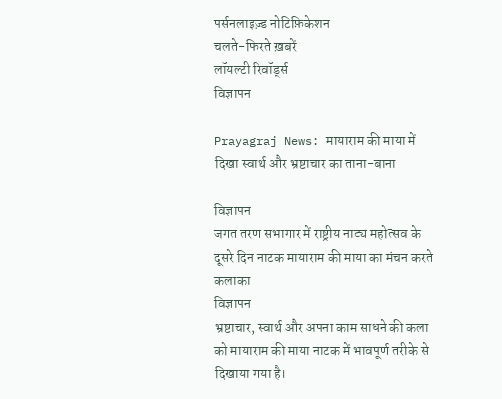पर्सनलाइज़्ड नोटिफ़िकेशन
चलते-फिरते ख़बरें
लॉयल्टी रिवॉर्ड्स
विज्ञापन

Prayagraj News: मायाराम की माया में दिखा स्वार्थ और भ्रष्टाचार का ताना-बाना

विज्ञापन
जगत तरण सभागार में राष्ट्रीय नाट्य महोत्सव के दूसरे दिन नाटक मायाराम की माया का मंचन करते कलाका
विज्ञापन
भ्रष्टाचार, स्वार्थ और अपना काम साधने की कला को मायाराम की माया नाटक में भावपूर्ण तरीके से दिखाया गया है।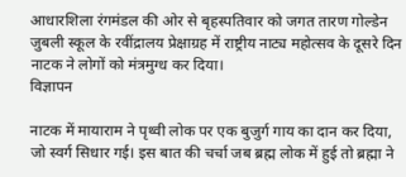आधारशिला रंगमंडल की ओर से बृहस्पतिवार को जगत तारण गोल्डेन जुबली स्कूल के रवींद्रालय प्रेक्षाग्रह में राष्ट्रीय नाट्य महोत्सव के दूसरे दिन नाटक ने लोगों को मंत्रमुग्ध कर दिया।
विज्ञापन

नाटक में मायाराम ने पृथ्वी लोक पर एक बुजुर्ग गाय का दान कर दिया, जो स्वर्ग सिधार गई। इस बात की चर्चा जब ब्रह्म लोक में हुई तो ब्रह्मा ने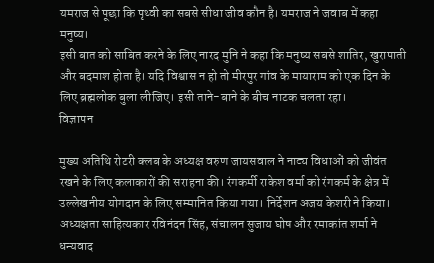यमराज से पूछा कि पृथ्वी का सबसे सीधा जीव कौन है। यमराज ने जवाब में कहा मनुष्य।
इसी बात को साबित करने के लिए नारद मुनि ने कहा कि मनुष्य सबसे शातिर, खुरापाती और बदमाश होता है। यदि विश्वास न हो तो मीरपुर गांव के मायाराम को एक दिन के लिए ब्रह्मलोक बुला लीजिए। इसी ताने-बाने के बीच नाटक चलता रहा।
विज्ञापन

मुख्य अतिथि रोटरी क्लब के अध्यक्ष वरुण जायसवाल ने नाट्य विधाओं को जीवंत रखने के लिए कलाकारों की सराहना की। रंगकर्मी राकेश वर्मा को रंगकर्म के क्षेत्र में उल्लेखनीय योगदान के लिए सम्मानित किया गया। निर्देशन अजय केशरी ने किया।
अध्यक्षता साहित्यकार रविनंदन सिंह, संचालन सुजाय घोष और रमाकांत शर्मा ने धन्यवाद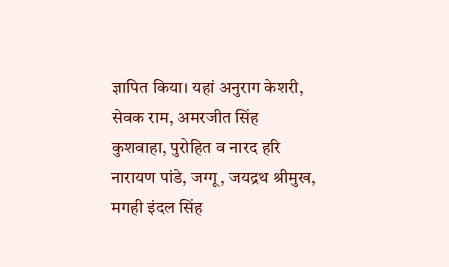ज्ञापित किया। यहां अनुराग केशरी, सेवक राम, अमरजीत सिंह कुशवाहा, पुरोहित व नारद हरि नारायण पांडे, जग्गू, जयद्रथ श्रीमुख, मगही इंदल सिंह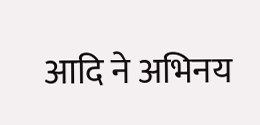आदि ने अभिनय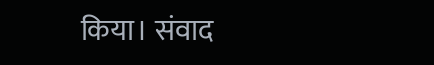किया। संवाद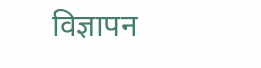विज्ञापन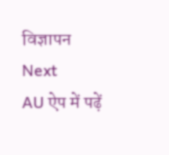विज्ञापन
Next
AU ऐप में पढ़ें